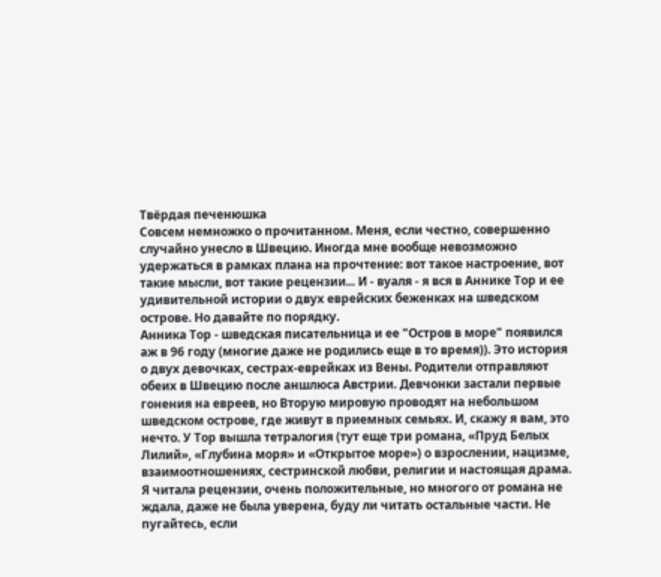Твёрдая печенюшка
Совсем немножко о прочитанном. Меня, если честно, совершенно случайно унесло в Швецию. Иногда мне вообще невозможно удержаться в рамках плана на прочтение: вот такое настроение, вот такие мысли, вот такие рецензии... И - вуаля - я вся в Аннике Тор и ее удивительной истории о двух еврейских беженках на шведском острове. Но давайте по порядку.
Анника Тор - шведская писательница и ее "Остров в море" появился аж в 96 году (многие даже не родились еще в то время)). Это история о двух девочках, сестрах-еврейках из Вены. Родители отправляют обеих в Швецию после аншлюса Австрии. Девчонки застали первые гонения на евреев, но Вторую мировую проводят на небольшом шведском острове, где живут в приемных семьях. И, скажу я вам, это нечто. У Тор вышла тетралогия (тут еще три романа, «Пруд Белых Лилий», «Глубина моря» и «Открытое море») о взрослении, нацизме, взаимоотношениях, сестринской любви, религии и настоящая драма. Я читала рецензии, очень положительные, но многого от романа не ждала, даже не была уверена, буду ли читать остальные части. Не пугайтесь, если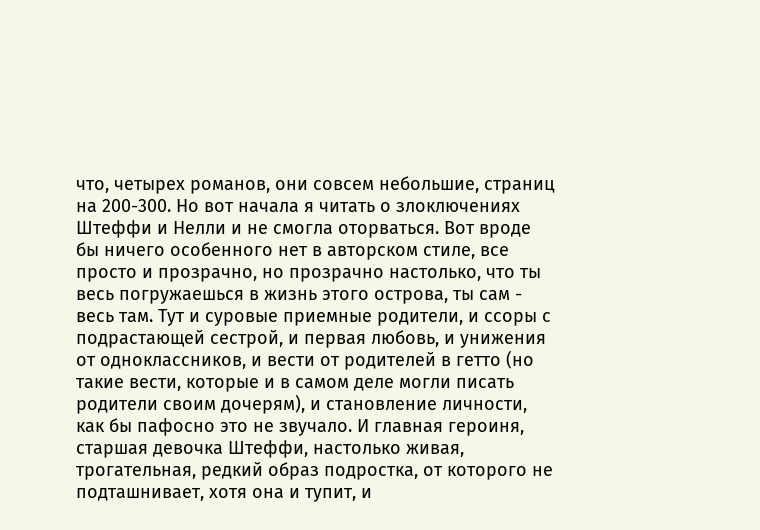что, четырех романов, они совсем небольшие, страниц на 200-300. Но вот начала я читать о злоключениях Штеффи и Нелли и не смогла оторваться. Вот вроде бы ничего особенного нет в авторском стиле, все просто и прозрачно, но прозрачно настолько, что ты весь погружаешься в жизнь этого острова, ты сам - весь там. Тут и суровые приемные родители, и ссоры с подрастающей сестрой, и первая любовь, и унижения от одноклассников, и вести от родителей в гетто (но такие вести, которые и в самом деле могли писать родители своим дочерям), и становление личности, как бы пафосно это не звучало. И главная героиня, старшая девочка Штеффи, настолько живая, трогательная, редкий образ подростка, от которого не подташнивает, хотя она и тупит, и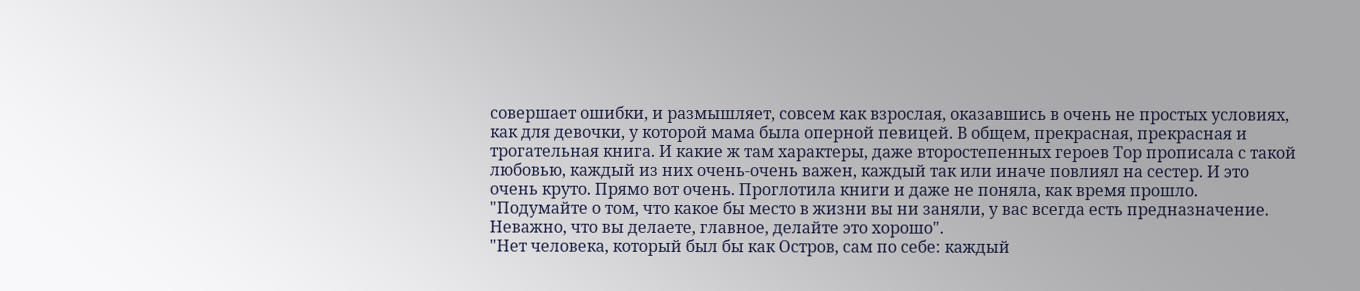совершает ошибки, и размышляет, совсем как взрослая, оказавшись в очень не простых условиях, как для девочки, у которой мама была оперной певицей. В общем, прекрасная, прекрасная и трогательная книга. И какие ж там характеры, даже второстепенных героев Тор прописала с такой любовью, каждый из них очень-очень важен, каждый так или иначе повлиял на сестер. И это очень круто. Прямо вот очень. Проглотила книги и даже не поняла, как время прошло.
"Подумайте о том, что какое бы место в жизни вы ни заняли, у вас всегда есть предназначение. Неважно, что вы делаете, главное, делайте это хорошо".
"Нет человека, который был бы как Остров, сам по себе: каждый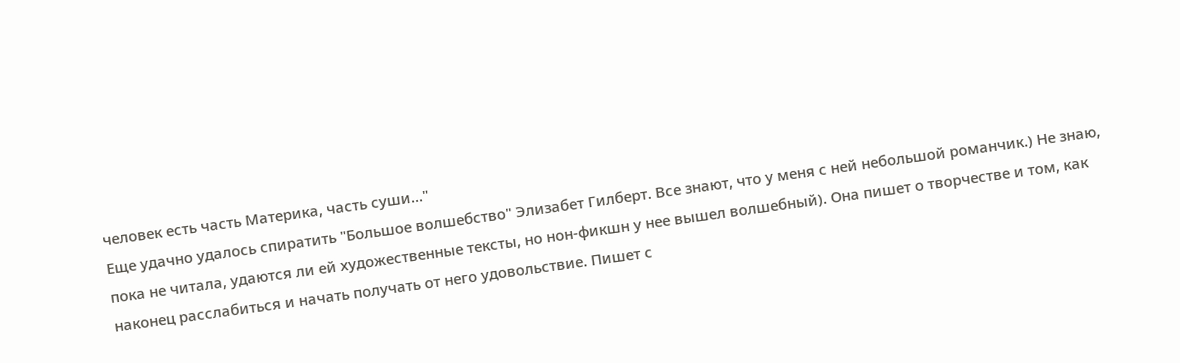человек есть часть Материка, часть суши…"
Еще удачно удалось спиратить "Большое волшебство" Элизабет Гилберт. Все знают, что у меня с ней небольшой романчик.) Не знаю, пока не читала, удаются ли ей художественные тексты, но нон-фикшн у нее вышел волшебный). Она пишет о творчестве и том, как наконец расслабиться и начать получать от него удовольствие. Пишет с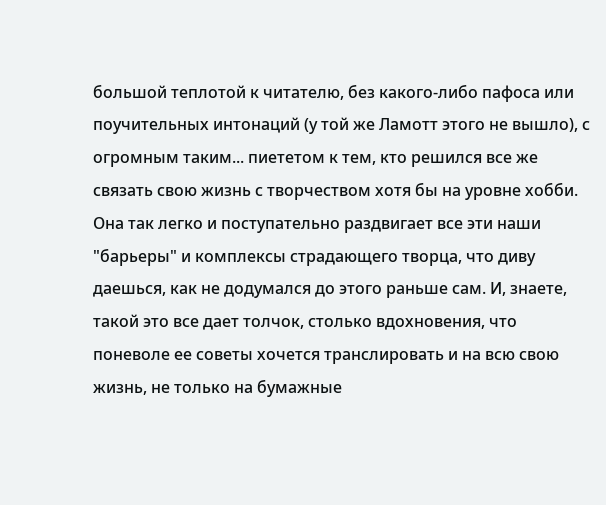большой теплотой к читателю, без какого-либо пафоса или поучительных интонаций (у той же Ламотт этого не вышло), с огромным таким... пиететом к тем, кто решился все же связать свою жизнь с творчеством хотя бы на уровне хобби. Она так легко и поступательно раздвигает все эти наши "барьеры" и комплексы страдающего творца, что диву даешься, как не додумался до этого раньше сам. И, знаете, такой это все дает толчок, столько вдохновения, что поневоле ее советы хочется транслировать и на всю свою жизнь, не только на бумажные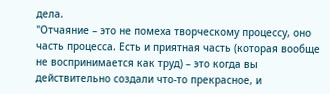дела.
"Отчаяние – это не помеха творческому процессу, оно часть процесса. Есть и приятная часть (которая вообще не воспринимается как труд) – это когда вы действительно создали что-то прекрасное, и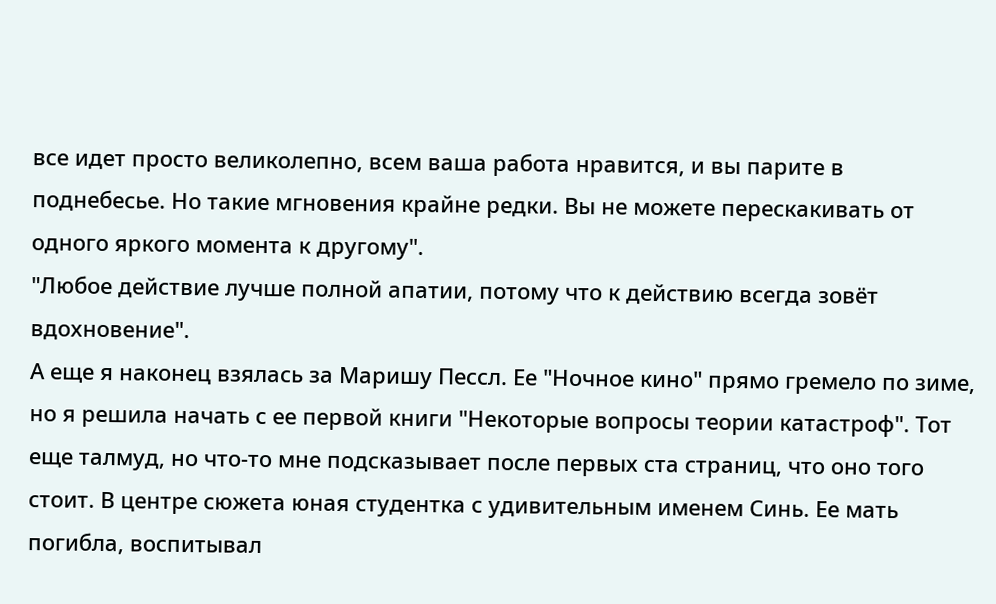все идет просто великолепно, всем ваша работа нравится, и вы парите в поднебесье. Но такие мгновения крайне редки. Вы не можете перескакивать от одного яркого момента к другому".
"Любое действие лучше полной апатии, потому что к действию всегда зовёт вдохновение".
А еще я наконец взялась за Маришу Пессл. Ее "Ночное кино" прямо гремело по зиме, но я решила начать с ее первой книги "Некоторые вопросы теории катастроф". Тот еще талмуд, но что-то мне подсказывает после первых ста страниц, что оно того стоит. В центре сюжета юная студентка с удивительным именем Синь. Ее мать погибла, воспитывал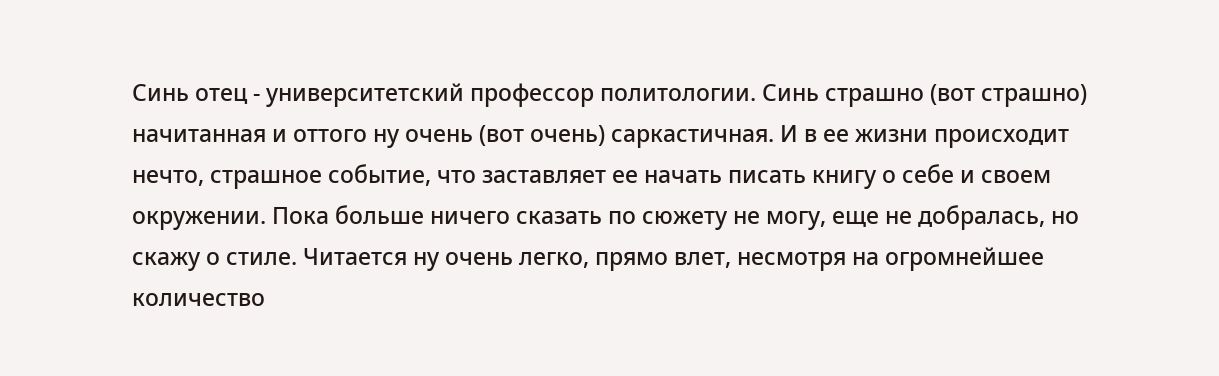Синь отец - университетский профессор политологии. Синь страшно (вот страшно) начитанная и оттого ну очень (вот очень) саркастичная. И в ее жизни происходит нечто, страшное событие, что заставляет ее начать писать книгу о себе и своем окружении. Пока больше ничего сказать по сюжету не могу, еще не добралась, но скажу о стиле. Читается ну очень легко, прямо влет, несмотря на огромнейшее количество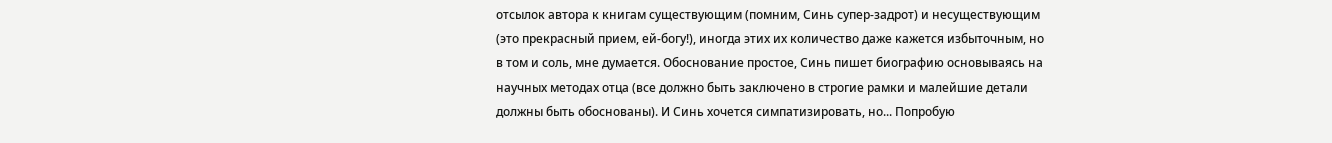отсылок автора к книгам существующим (помним, Синь супер-задрот) и несуществующим (это прекрасный прием, ей-богу!), иногда этих их количество даже кажется избыточным, но в том и соль, мне думается. Обоснование простое, Синь пишет биографию основываясь на научных методах отца (все должно быть заключено в строгие рамки и малейшие детали должны быть обоснованы). И Синь хочется симпатизировать, но... Попробую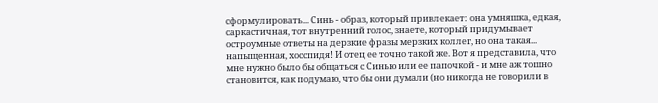сформулировать... Синь - образ, который привлекает: она умняшка, едкая, саркастичная, тот внутренний голос, знаете, который придумывает остроумные ответы на дерзкие фразы мерзких коллег, но она такая... напыщенная, хосспидя! И отец ее точно такой же. Вот я представила, что мне нужно было бы общаться с Синью или ее папочкой - и мне аж тошно становится, как подумаю, что бы они думали (но никогда не говорили в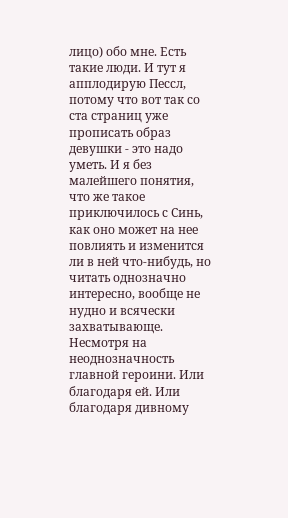лицо) обо мне. Есть такие люди. И тут я апплодирую Пессл, потому что вот так со ста страниц уже прописать образ девушки - это надо уметь. И я без малейшего понятия, что же такое приключилось с Синь, как оно может на нее повлиять и изменится ли в ней что-нибудь, но читать однозначно интересно, вообще не нудно и всячески захватывающе. Несмотря на неоднозначность главной героини. Или благодаря ей. Или благодаря дивному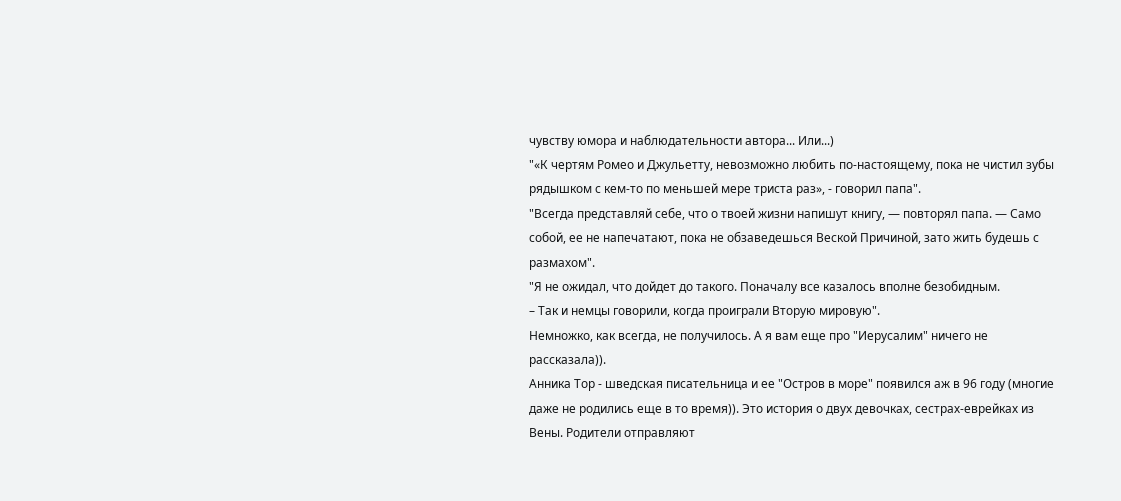чувству юмора и наблюдательности автора... Или...)
"«К чертям Ромео и Джульетту, невозможно любить по-настоящему, пока не чистил зубы рядышком с кем-то по меньшей мере триста раз», - говорил папа".
"Всегда представляй себе, что о твоей жизни напишут книгу, — повторял папа. — Само собой, ее не напечатают, пока не обзаведешься Веской Причиной, зато жить будешь с размахом".
"Я не ожидал, что дойдет до такого. Поначалу все казалось вполне безобидным.
– Так и немцы говорили, когда проиграли Вторую мировую".
Немножко, как всегда, не получилось. А я вам еще про "Иерусалим" ничего не рассказала)).
Анника Тор - шведская писательница и ее "Остров в море" появился аж в 96 году (многие даже не родились еще в то время)). Это история о двух девочках, сестрах-еврейках из Вены. Родители отправляют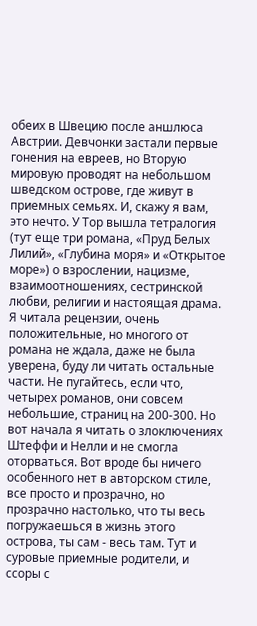обеих в Швецию после аншлюса Австрии. Девчонки застали первые гонения на евреев, но Вторую мировую проводят на небольшом шведском острове, где живут в приемных семьях. И, скажу я вам, это нечто. У Тор вышла тетралогия (тут еще три романа, «Пруд Белых Лилий», «Глубина моря» и «Открытое море») о взрослении, нацизме, взаимоотношениях, сестринской любви, религии и настоящая драма. Я читала рецензии, очень положительные, но многого от романа не ждала, даже не была уверена, буду ли читать остальные части. Не пугайтесь, если что, четырех романов, они совсем небольшие, страниц на 200-300. Но вот начала я читать о злоключениях Штеффи и Нелли и не смогла оторваться. Вот вроде бы ничего особенного нет в авторском стиле, все просто и прозрачно, но прозрачно настолько, что ты весь погружаешься в жизнь этого острова, ты сам - весь там. Тут и суровые приемные родители, и ссоры с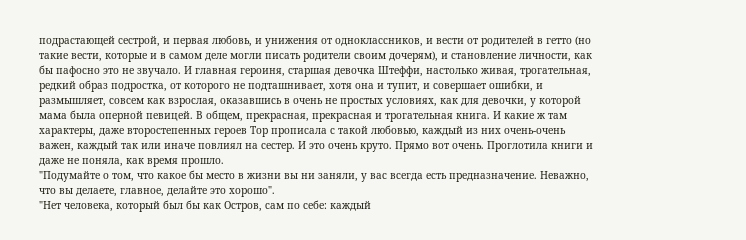подрастающей сестрой, и первая любовь, и унижения от одноклассников, и вести от родителей в гетто (но такие вести, которые и в самом деле могли писать родители своим дочерям), и становление личности, как бы пафосно это не звучало. И главная героиня, старшая девочка Штеффи, настолько живая, трогательная, редкий образ подростка, от которого не подташнивает, хотя она и тупит, и совершает ошибки, и размышляет, совсем как взрослая, оказавшись в очень не простых условиях, как для девочки, у которой мама была оперной певицей. В общем, прекрасная, прекрасная и трогательная книга. И какие ж там характеры, даже второстепенных героев Тор прописала с такой любовью, каждый из них очень-очень важен, каждый так или иначе повлиял на сестер. И это очень круто. Прямо вот очень. Проглотила книги и даже не поняла, как время прошло.
"Подумайте о том, что какое бы место в жизни вы ни заняли, у вас всегда есть предназначение. Неважно, что вы делаете, главное, делайте это хорошо".
"Нет человека, который был бы как Остров, сам по себе: каждый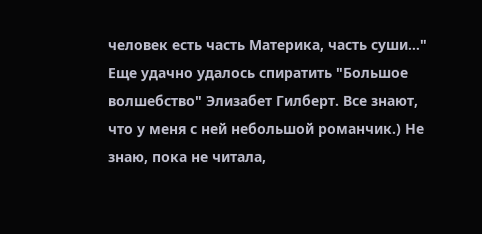человек есть часть Материка, часть суши…"
Еще удачно удалось спиратить "Большое волшебство" Элизабет Гилберт. Все знают, что у меня с ней небольшой романчик.) Не знаю, пока не читала,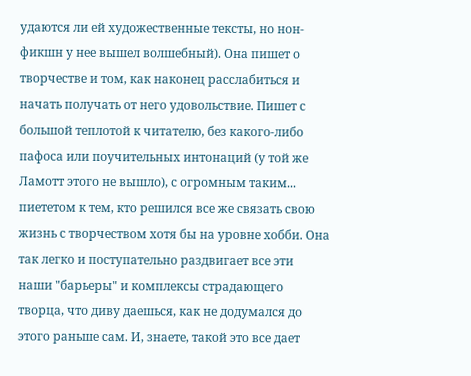удаются ли ей художественные тексты, но нон-фикшн у нее вышел волшебный). Она пишет о творчестве и том, как наконец расслабиться и начать получать от него удовольствие. Пишет с большой теплотой к читателю, без какого-либо пафоса или поучительных интонаций (у той же Ламотт этого не вышло), с огромным таким... пиететом к тем, кто решился все же связать свою жизнь с творчеством хотя бы на уровне хобби. Она так легко и поступательно раздвигает все эти наши "барьеры" и комплексы страдающего творца, что диву даешься, как не додумался до этого раньше сам. И, знаете, такой это все дает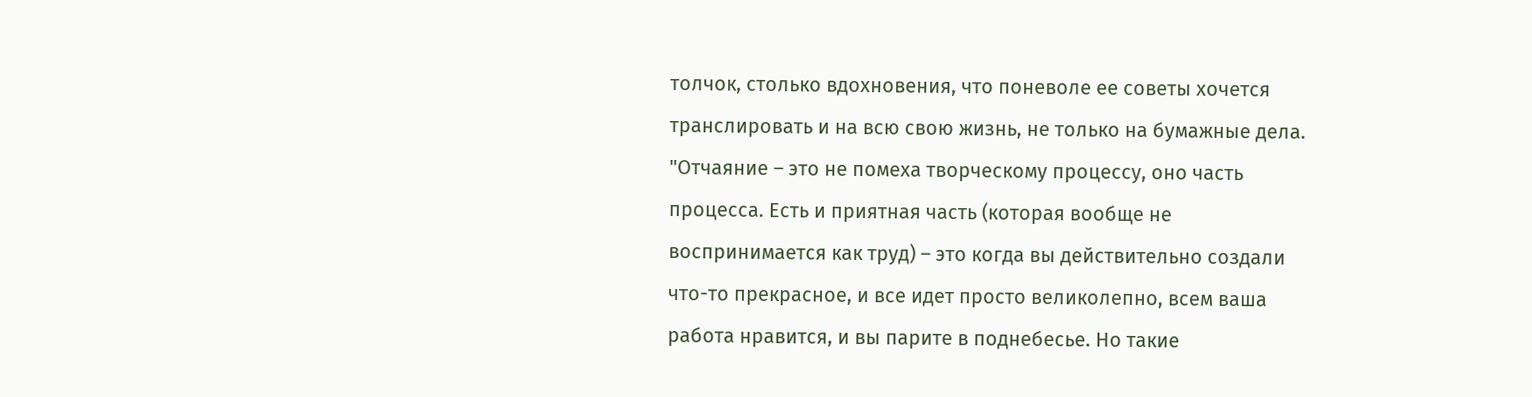толчок, столько вдохновения, что поневоле ее советы хочется транслировать и на всю свою жизнь, не только на бумажные дела.
"Отчаяние – это не помеха творческому процессу, оно часть процесса. Есть и приятная часть (которая вообще не воспринимается как труд) – это когда вы действительно создали что-то прекрасное, и все идет просто великолепно, всем ваша работа нравится, и вы парите в поднебесье. Но такие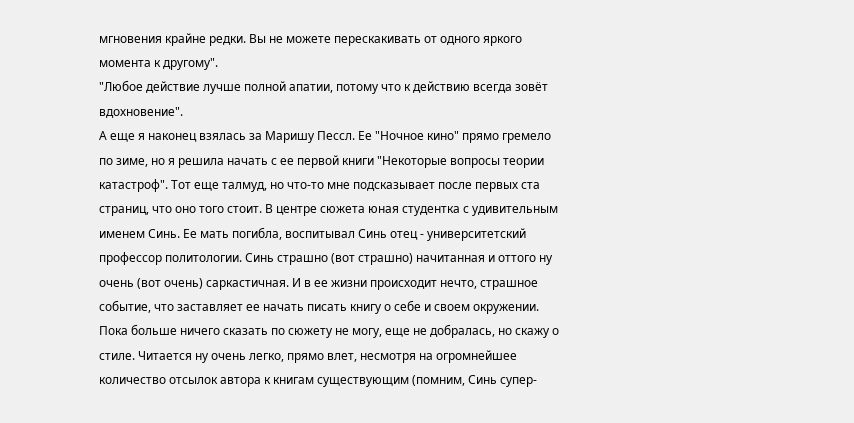мгновения крайне редки. Вы не можете перескакивать от одного яркого момента к другому".
"Любое действие лучше полной апатии, потому что к действию всегда зовёт вдохновение".
А еще я наконец взялась за Маришу Пессл. Ее "Ночное кино" прямо гремело по зиме, но я решила начать с ее первой книги "Некоторые вопросы теории катастроф". Тот еще талмуд, но что-то мне подсказывает после первых ста страниц, что оно того стоит. В центре сюжета юная студентка с удивительным именем Синь. Ее мать погибла, воспитывал Синь отец - университетский профессор политологии. Синь страшно (вот страшно) начитанная и оттого ну очень (вот очень) саркастичная. И в ее жизни происходит нечто, страшное событие, что заставляет ее начать писать книгу о себе и своем окружении. Пока больше ничего сказать по сюжету не могу, еще не добралась, но скажу о стиле. Читается ну очень легко, прямо влет, несмотря на огромнейшее количество отсылок автора к книгам существующим (помним, Синь супер-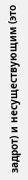задрот) и несуществующим (это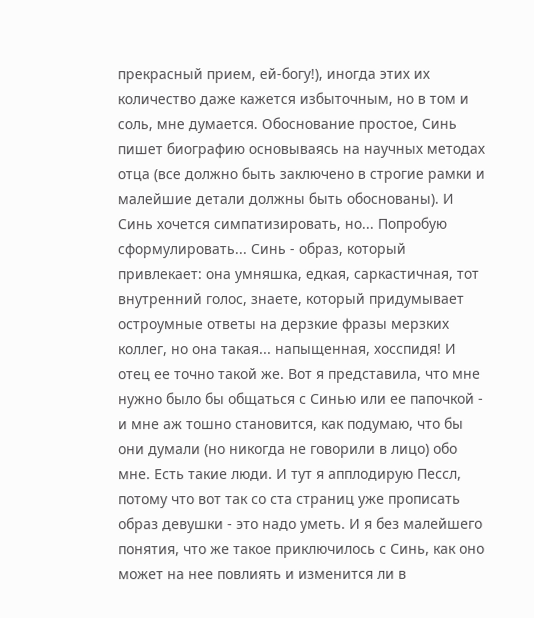прекрасный прием, ей-богу!), иногда этих их количество даже кажется избыточным, но в том и соль, мне думается. Обоснование простое, Синь пишет биографию основываясь на научных методах отца (все должно быть заключено в строгие рамки и малейшие детали должны быть обоснованы). И Синь хочется симпатизировать, но... Попробую сформулировать... Синь - образ, который привлекает: она умняшка, едкая, саркастичная, тот внутренний голос, знаете, который придумывает остроумные ответы на дерзкие фразы мерзких коллег, но она такая... напыщенная, хосспидя! И отец ее точно такой же. Вот я представила, что мне нужно было бы общаться с Синью или ее папочкой - и мне аж тошно становится, как подумаю, что бы они думали (но никогда не говорили в лицо) обо мне. Есть такие люди. И тут я апплодирую Пессл, потому что вот так со ста страниц уже прописать образ девушки - это надо уметь. И я без малейшего понятия, что же такое приключилось с Синь, как оно может на нее повлиять и изменится ли в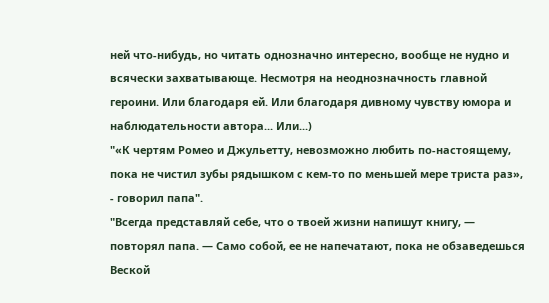ней что-нибудь, но читать однозначно интересно, вообще не нудно и всячески захватывающе. Несмотря на неоднозначность главной героини. Или благодаря ей. Или благодаря дивному чувству юмора и наблюдательности автора... Или...)
"«К чертям Ромео и Джульетту, невозможно любить по-настоящему, пока не чистил зубы рядышком с кем-то по меньшей мере триста раз», - говорил папа".
"Всегда представляй себе, что о твоей жизни напишут книгу, — повторял папа. — Само собой, ее не напечатают, пока не обзаведешься Веской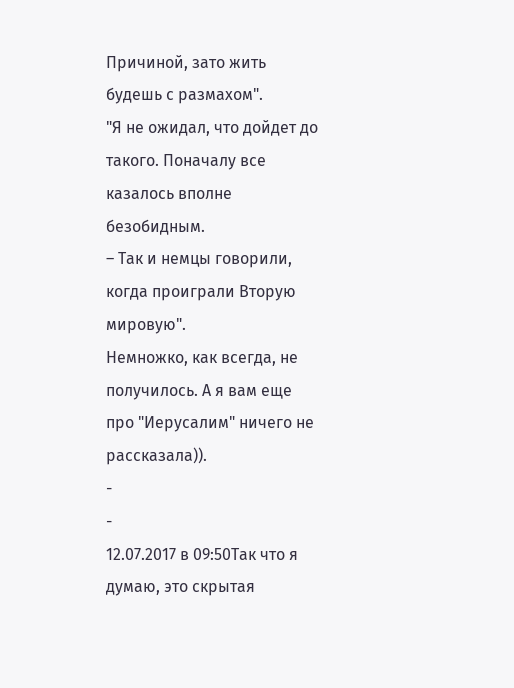Причиной, зато жить будешь с размахом".
"Я не ожидал, что дойдет до такого. Поначалу все казалось вполне безобидным.
– Так и немцы говорили, когда проиграли Вторую мировую".
Немножко, как всегда, не получилось. А я вам еще про "Иерусалим" ничего не рассказала)).
-
-
12.07.2017 в 09:50Так что я думаю, это скрытая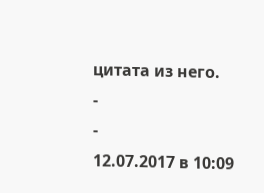цитата из него.
-
-
12.07.2017 в 10:09